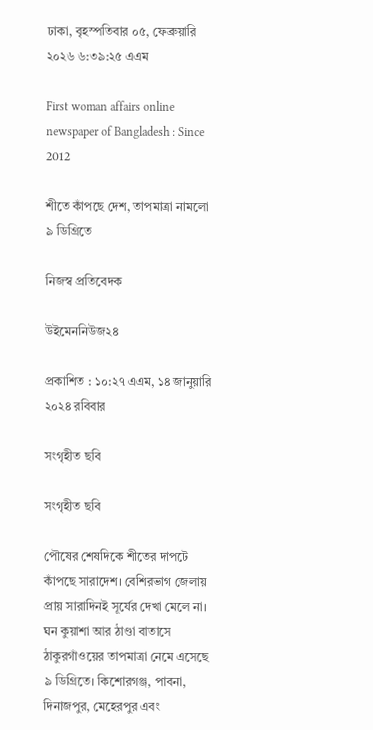ঢাকা, বৃহস্পতিবার ০৫, ফেব্রুয়ারি ২০২৬ ৬:৩৯:২৫ এএম

First woman affairs online newspaper of Bangladesh : Since 2012

শীতে কাঁপছে দেশ, তাপমাত্রা নামলো ৯ ডিগ্রিতে

নিজস্ব প্রতিবেদক

উইমেননিউজ২৪

প্রকাশিত : ১০:২৭ এএম, ১৪ জানুয়ারি ২০২৪ রবিবার

সংগৃহীত ছবি

সংগৃহীত ছবি

পৌষের শেষদিকে শীতের দাপটে কাঁপছে সারাদেশ। বেশিরভাগ জেলায় প্রায় সারাদিনই সূর্যের দেখা মেলে না। ঘন কুয়াশা আর ঠাণ্ডা বাতাসে ঠাকুরগাঁওয়ের তাপমাত্রা নেমে এসেছে ৯ ডিগ্রিতে। কিশোরগঞ্জ, পাবনা, দিনাজপুর, মেহেরপুর এবং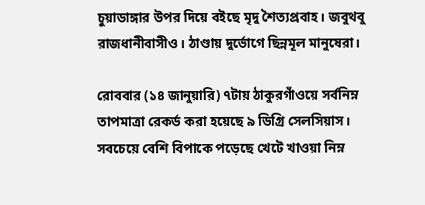চুয়াডাঙ্গার উপর দিয়ে বইছে মৃদু শৈত্যপ্রবাহ। জবুথবু রাজধানীবাসীও। ঠাণ্ডায় দুর্ভোগে ছিন্নমূল মানুষেরা।

রোববার (১৪ জানুয়ারি) ৭টায় ঠাকুরগাঁওয়ে সর্বনিম্ন তাপমাত্রা রেকর্ড করা হয়েছে ৯ ডিগ্রি সেলসিয়াস। সবচেয়ে বেশি বিপাকে পড়েছে খেটে খাওয়া নিম্ন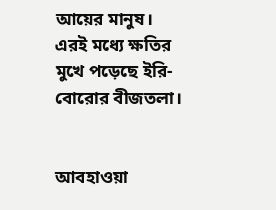আয়ের মানুষ। এরই মধ্যে ক্ষতির মুখে পড়েছে ইরি-বোরোর বীজতলা।


আবহাওয়া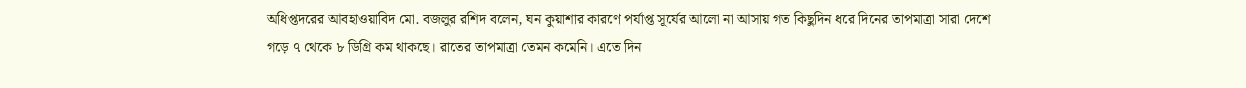অধিপ্তদরের আবহাওয়াবিদ মো. বজলুর রশিদ বলেন, ঘন কুয়াশার কারণে পর্যাপ্ত সূর্যের আলো না আসায় গত কিছুদিন ধরে দিনের তাপমাত্রা সারা দেশে গড়ে ৭ থেকে ৮ ডিগ্রি কম থাকছে। রাতের তাপমাত্রা তেমন কমেনি। এতে দিন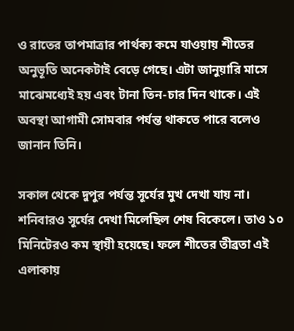ও রাতের তাপমাত্রার পার্থক্য কমে যাওয়ায় শীতের অনুভূতি অনেকটাই বেড়ে গেছে। এটা জানুয়ারি মাসে মাঝেমধ্যেই হয় এবং টানা তিন-চার দিন থাকে। এই অবস্থা আগামী সোমবার পর্যন্ত থাকতে পারে বলেও জানান তিনি।

সকাল থেকে দুপুর পর্যন্ত সূর্যের মুখ দেখা যায় না। শনিবারও সূর্যের দেখা মিলেছিল শেষ বিকেলে। তাও ১০ মিনিটেরও কম স্থায়ী হয়েছে। ফলে শীতের তীব্রতা এই এলাকায়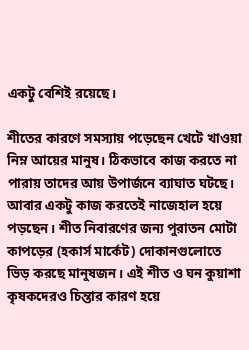একটু বেশিই রয়েছে।

শীতের কারণে সমস্যায় পড়েছেন খেটে খাওয়া নিম্ন আয়ের মানুষ। ঠিকভাবে কাজ করতে না পারায় তাদের আয় উপার্জনে ব্যাঘাত ঘটছে। আবার একটু কাজ করতেই নাজেহাল হয়ে পড়ছেন। শীত নিবারণের জন্য পুরাতন মোটা কাপড়ের (হকার্স মার্কেট) দোকানগুলোতে ভিড় করছে মানুষজন। এই শীত ও ঘন কুয়াশা কৃষকদেরও চিন্তার কারণ হয়ে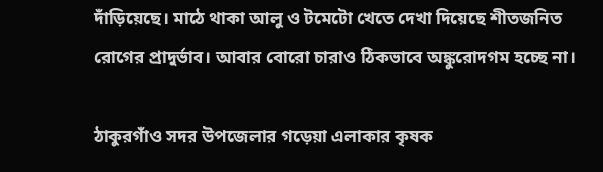দাঁড়িয়েছে। মাঠে থাকা আলু ও টমেটো খেতে দেখা দিয়েছে শীতজনিত রোগের প্রাদুর্ভাব। আবার বোরো চারাও ঠিকভাবে অঙ্কুরোদগম হচ্ছে না।

ঠাকুরগাঁও সদর উপজেলার গড়েয়া এলাকার কৃষক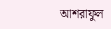আশরাফুল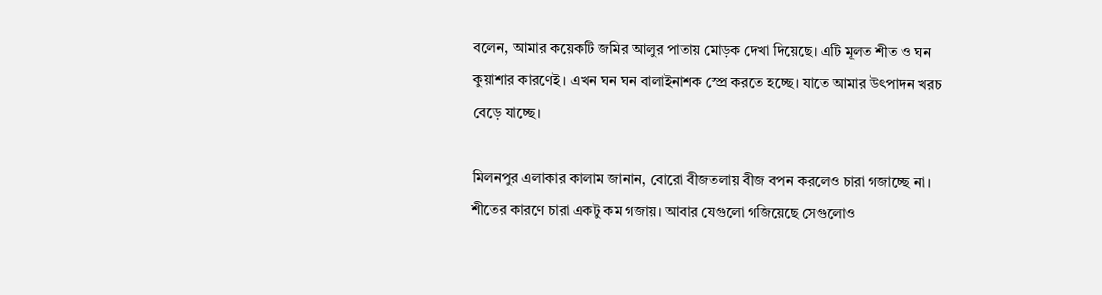বলেন, আমার কয়েকটি জমির আলুর পাতায় মোড়ক দেখা দিয়েছে। এটি মূলত শীত ও ঘন কুয়াশার কারণেই। এখন ঘন ঘন বালাইনাশক স্প্রে করতে হচ্ছে। যাতে আমার উৎপাদন খরচ বেড়ে যাচ্ছে।

মিলনপুর এলাকার কালাম জানান, বোরো বীজতলায় বীজ বপন করলেও চারা গজাচ্ছে না। শীতের কারণে চারা একটু কম গজায়। আবার যেগুলো গজিয়েছে সেগুলোও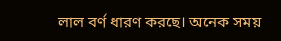লাল বর্ণ ধারণ করছে। অনেক সময়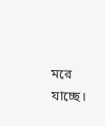মরে যাচ্ছে।